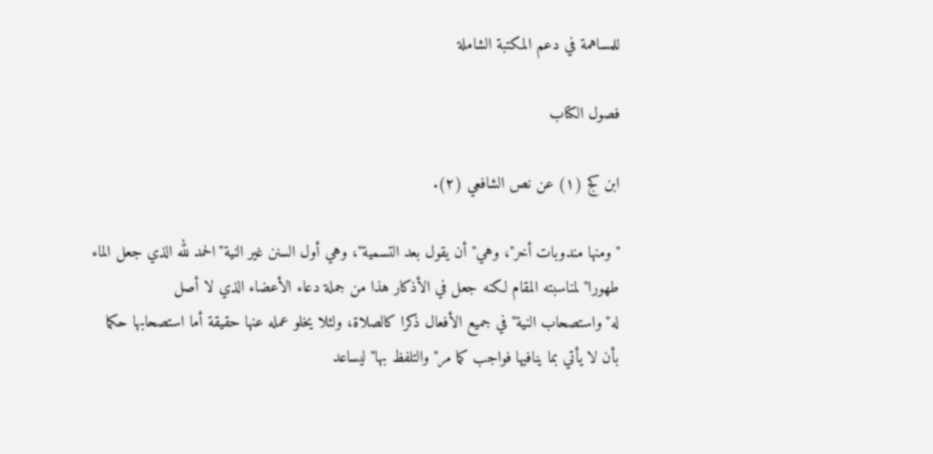للمساهمة في دعم المكتبة الشاملة

فصول الكتاب

ابن كج (١) عن نص الشافعي (٢).

"ومنها مندوبات أخر"، وهي"أن يقول بعد التسمية"، وهي أول السنن غير النية"الحمد لله الذي جعل الماء طهورا" لمناسبته المقام لكنه جعل في الأذكار هذا من جملة دعاء الأعضاء الذي لا أصل له"واستصحاب النية" في جميع الأفعال ذكرا كالصلاة، ولئلا يخلو عمله عنها حقيقة أما استصحابها حكما بأن لا يأتي بما ينافيها فواجب كما مر"والتلفظ بها" ليساعد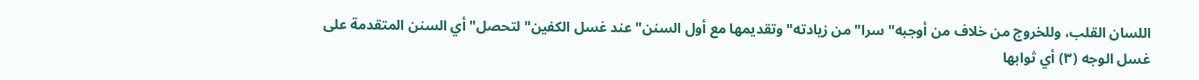اللسان القلب، وللخروج من خلاف من أوجبه"سرا" من زيادته"وتقديمها مع أول السنن" عند غسل الكفين"لتحصل" أي السنن المتقدمة على غسل الوجه (٣) أي ثوابها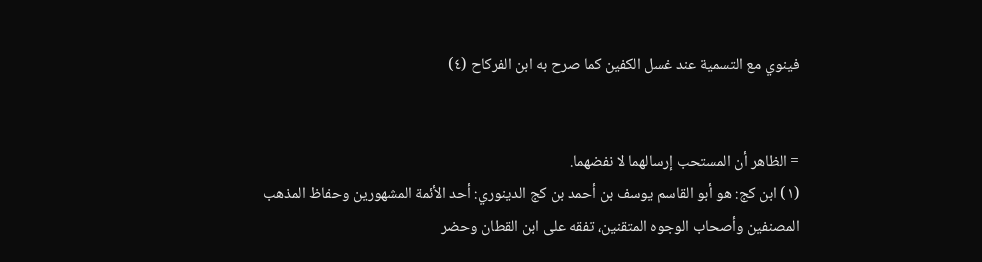فينوي مع التسمية عند غسل الكفين كما صرح به ابن الفركاح (٤)


= الظاهر أن المستحب إرسالهما لا نفضهما.
(١) ابن كج: هو أبو القاسم يوسف بن أحمد بن كج الدينوري: أحد الأئمة المشهورين وحفاظ المذهب المصنفين وأصحاب الوجوه المتقنين، تفقه على ابن القطان وحضر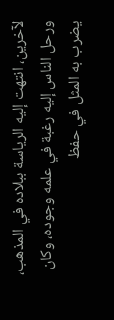لآخرين، انتهت إليه الرياسة ببلاده في المذهب، ورحل الناس إليه رغبة في علمه وجوده، وكان يضرب به المثل في حفظ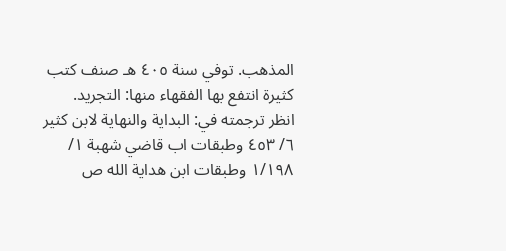المذهب. توفي سنة ٤٠٥ هـ صنف كتب كثيرة انتفع بها الفقهاء منها: التجريد.
انظر ترجمته في: البداية والنهاية لابن كثير ٦/ ٤٥٣ وطبقات اب قاضي شهبة ١/ ١/١٩٨ وطبقات ابن هداية الله ص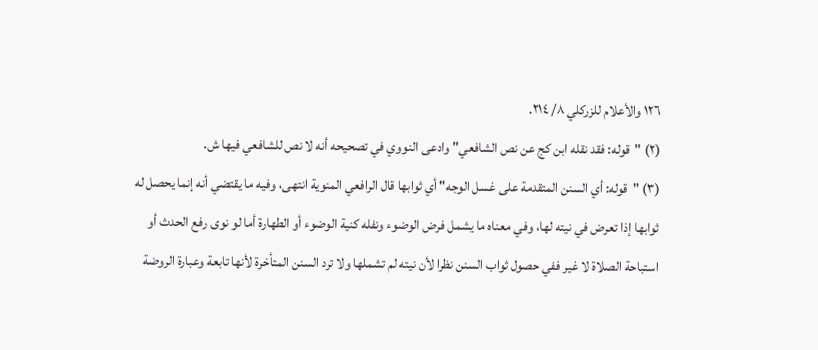١٢٦ والأعلام للزركلي ٨/ ٢١٤.
(٢) "قوله: فقد نقله ابن كج عن نص الشافعي" وادعى النووي في تصحيحه أنه لا نص للشافعي فيها ش.
(٣) "قوله: أي السنن المتقدمة على غسل الوجه" أي ثوابها قال الرافعي المنوية انتهى، وفيه ما يقتضي أنه إنما يحصل له ثوابها إذا تعرض في نيته لها، وفي معناه ما يشمل فرض الوضوء ونفله كنية الوضوء أو الطهارة أما لو نوى رفع الحدث أو استباحة الصلاة لا غير ففي حصول ثواب السنن نظرا لأن نيته لم تشملها ولا ترد السنن المتأخرة لأنها تابعة وعبارة الروضة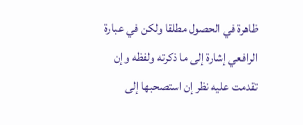ظاهرة في الحصول مطلقا ولكن في عبارة الرافعي إشارة إلى ما ذكرته ولفظه وإن تقدمت عليه نظر إن استصحبها إلى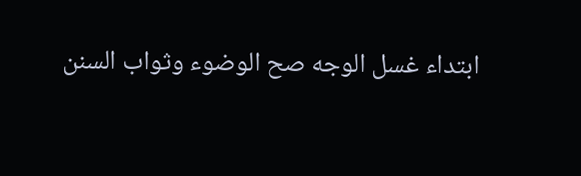ابتداء غسل الوجه صح الوضوء وثواب السنن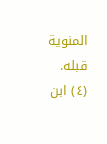المنوية قبله.
(٤) ابن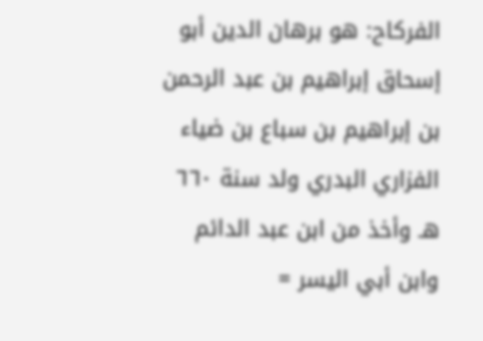الفركاح: هو برهان الدين أبو إسحاق إبراهيم بن عبد الرحمن بن إبراهيم بن سباع بن ضياء الفزاري البدري ولد سنة ٦٦٠ هـ وأخذ من ابن عبد الدائم وابن أبي اليسر =